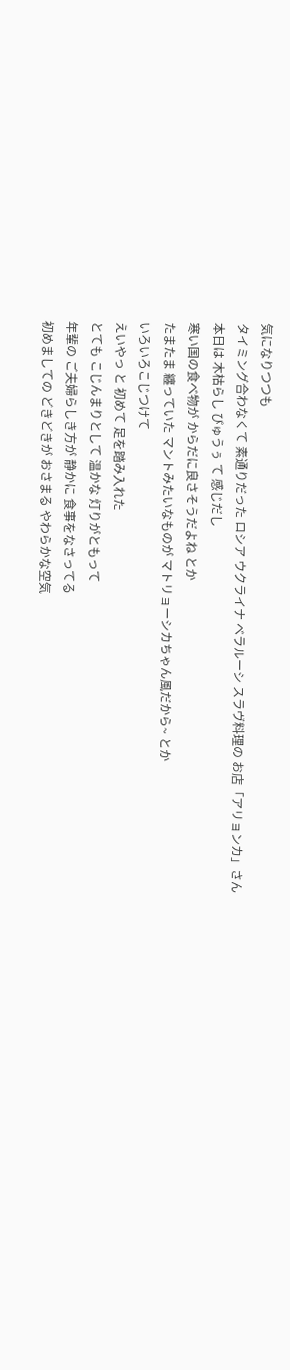気になりつつも
タイミング合わなくて 素通りだった ロシア ウクライナ ベラルーシ スラヴ料理の お店「アリョンカ」さん
本日は 木枯らし ぴゅうぅ て 感じだし
寒い国の食べ物が からだに良さそうだよね とか
たまたま 纏っていた マントみたいなものが マトリョーシカちゃん風だから~ とか
いろいろこじつけて
えいやっ と 初めて 足を踏み入れた
とても こじんまりとして 温かな 灯りがともって
年輩の ご夫婦らしき方が 静かに 食事をなさってる
初めましての どきどきが おさまる やわらかな空気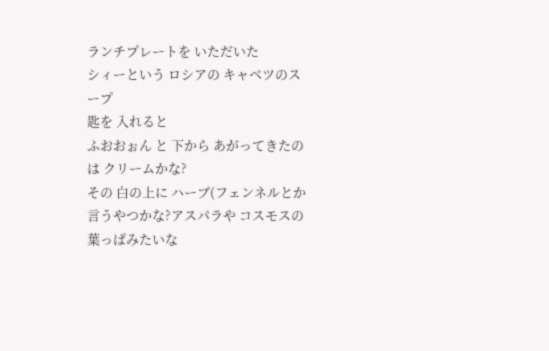ランチプレートを いただいた
シィーという ロシアの キャベツのスープ
匙を 入れると
ふおおぉん と 下から あがってきたのは クリームかな?
その 白の上に ハーブ(フェンネルとか言うやつかな?アスパラや コスモスの葉っぱみたいな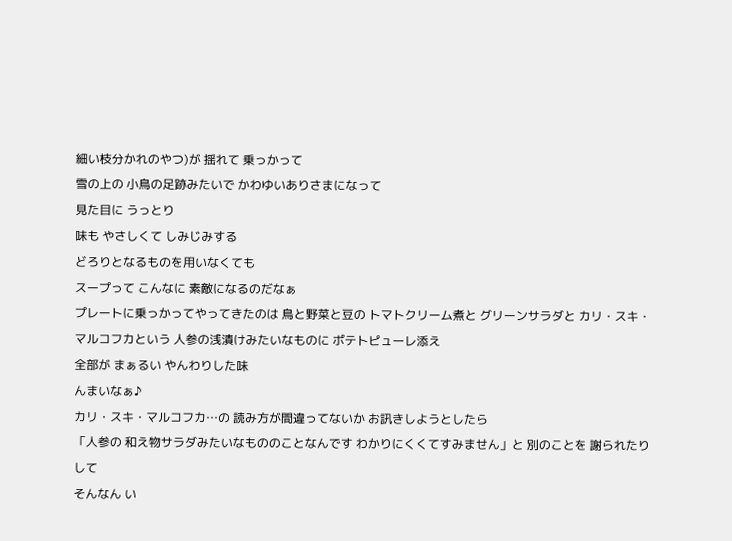細い枝分かれのやつ)が 揺れて 乗っかって
雪の上の 小鳥の足跡みたいで かわゆいありさまになって
見た目に うっとり
味も やさしくて しみじみする
どろりとなるものを用いなくても
スープって こんなに 素敵になるのだなぁ
プレートに乗っかってやってきたのは 鳥と野菜と豆の トマトクリーム煮と グリーンサラダと カリ・スキ・マルコフカという 人参の浅漬けみたいなものに ポテトピューレ添え
全部が まぁるい やんわりした味
んまいなぁ♪
カリ・スキ・マルコフカ…の 読み方が間違ってないか お訊きしようとしたら
「人参の 和え物サラダみたいなもののことなんです わかりにくくてすみません」と 別のことを 謝られたりして
そんなん い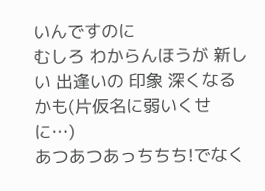いんですのに
むしろ わからんほうが 新しい 出逢いの 印象 深くなるかも(片仮名に弱いくせに…)
あつあつあっちちち!でなく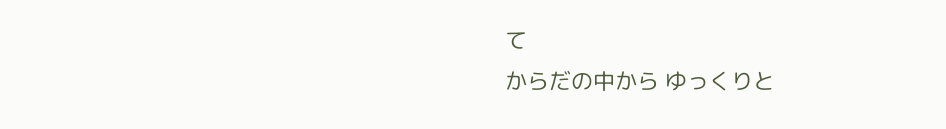て
からだの中から ゆっくりと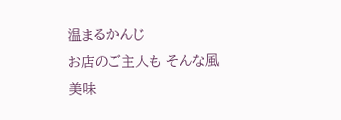温まるかんじ
お店のご主人も そんな風
美味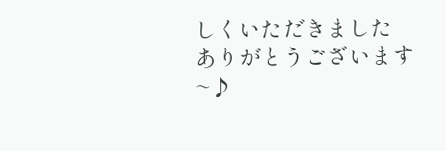しくいただきました
ありがとうございます~♪